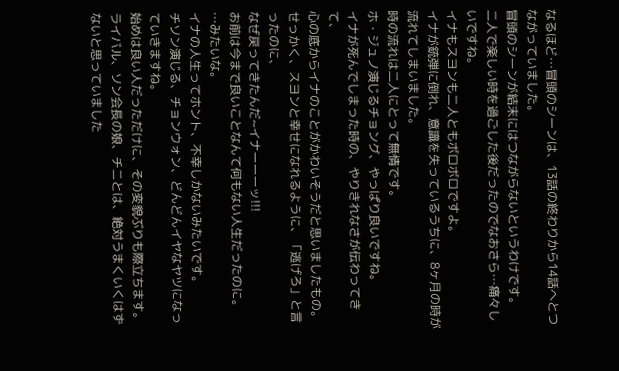なるほど…冒頭のシーンは、13話の終わりから14話へとつながっていました。
冒頭のシーンが結末にはつながらないというわけです。
二人で楽しい時を過ごした後だったのでなおさら…痛々しいですね。
イナもスヨンも二人ともボロボロですよ。
イナが銃弾に倒れ、意識を失っているうちに、8ヶ月の時が流れてしまいました。
時の流れは二人にとって無情です。
ホ・ジュノ演じるチョング、やっぱり良いですね。
イナが死んでしまった時の、やりきれなさが伝わってきて、
心の底からイナのことがかわいそうだと思いましたもの。
せっかく、スヨンと幸せになれるように、「逃げろ」と言ったのに、
なぜ戻ってきたんだ~イナーーーッ!!!
お前は今まで良いことなんて何もない人生だったのに。
…みたいな。
イナの人生ってホント、不幸しかないみたいです。
チソン演じる、チョンウォン、どんどんイヤなヤツになっていきますね。
始めは良い人だっただけに、その変貌ぶりも際立ちます。
ライバル、ソン会長の娘、チニとは、絶対うまくいくはずないと思っていました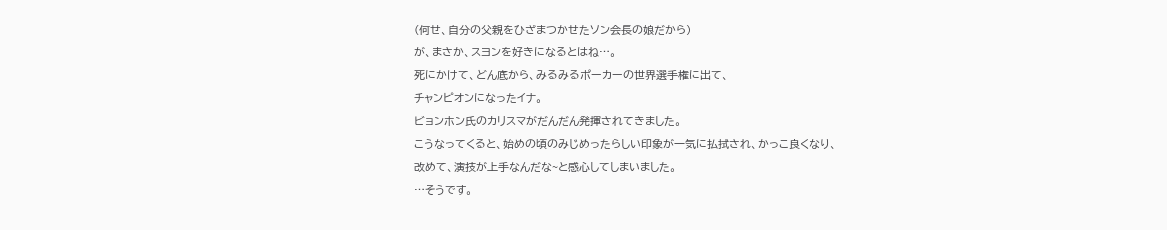(何せ、自分の父親をひざまつかせたソン会長の娘だから)
が、まさか、スヨンを好きになるとはね…。
死にかけて、どん底から、みるみるポーカーの世界選手権に出て、
チャンピオンになったイナ。
ビョンホン氏のカリスマがだんだん発揮されてきました。
こうなってくると、始めの頃のみじめったらしい印象が一気に払拭され、かっこ良くなり、
改めて、演技が上手なんだな~と感心してしまいました。
…そうです。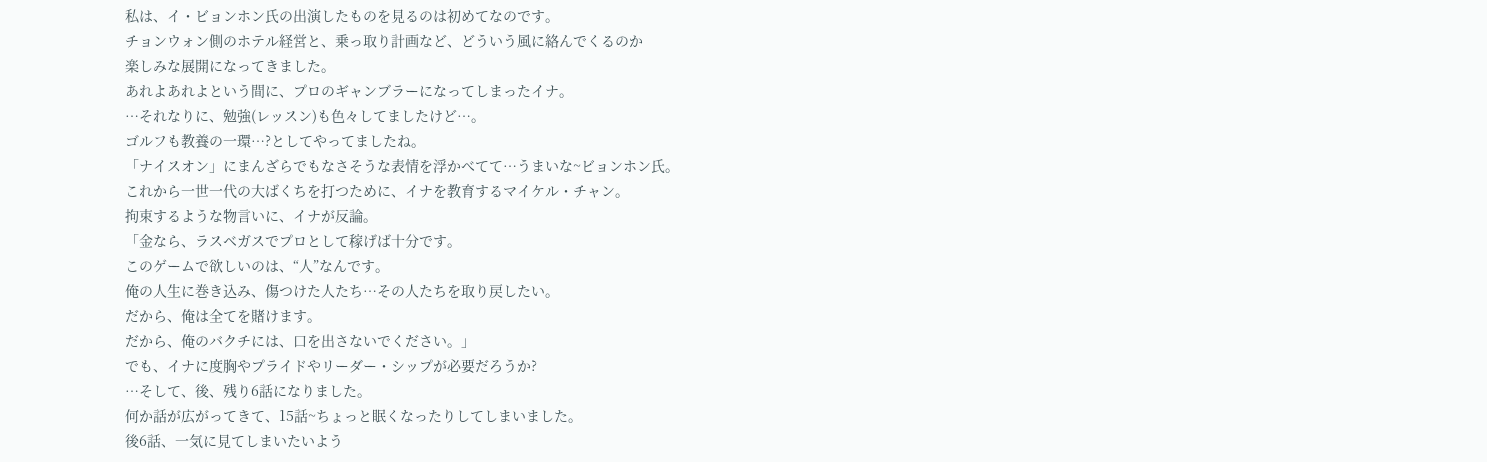私は、イ・ビョンホン氏の出演したものを見るのは初めてなのです。
チョンウォン側のホテル経営と、乗っ取り計画など、どういう風に絡んでくるのか
楽しみな展開になってきました。
あれよあれよという間に、プロのギャンブラーになってしまったイナ。
…それなりに、勉強(レッスン)も色々してましたけど…。
ゴルフも教養の一環…?としてやってましたね。
「ナイスオン」にまんざらでもなさそうな表情を浮かべてて…うまいな~ビョンホン氏。
これから一世一代の大ばくちを打つために、イナを教育するマイケル・チャン。
拘束するような物言いに、イナが反論。
「金なら、ラスベガスでプロとして稼げば十分です。
このゲームで欲しいのは、“人”なんです。
俺の人生に巻き込み、傷つけた人たち…その人たちを取り戻したい。
だから、俺は全てを賭けます。
だから、俺のバクチには、口を出さないでください。」
でも、イナに度胸やプライドやリーダー・シップが必要だろうか?
…そして、後、残り6話になりました。
何か話が広がってきて、15話~ちょっと眠くなったりしてしまいました。
後6話、一気に見てしまいたいよう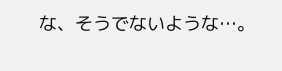な、そうでないような…。